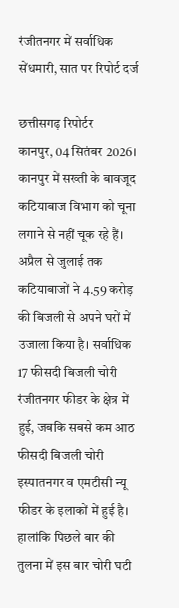रंजीतनगर में सर्वाधिक सेंधमारी, सात पर रिपोर्ट दर्ज

छत्तीसगढ़ रिपोर्टर
कानपुर, 04 सितंबर 2026। कानपुर में सख्ती के बावजूद कटियाबाज विभाग को चूना लगाने से नहीं चूक रहे हैं। अप्रैल से जुलाई तक कटियाबाजों ने 4.59 करोड़ की बिजली से अपने घरों में उजाला किया है। सर्वाधिक 17 फीसदी बिजली चोरी रंजीतनगर फीडर के क्षेत्र में हुई, जबकि सबसे कम आठ फीसदी बिजली चोरी इस्पातनगर व एमटीसी न्यू फीडर के इलाकों में हुई है।
हालांकि पिछले बार की तुलना में इस बार चोरी घटी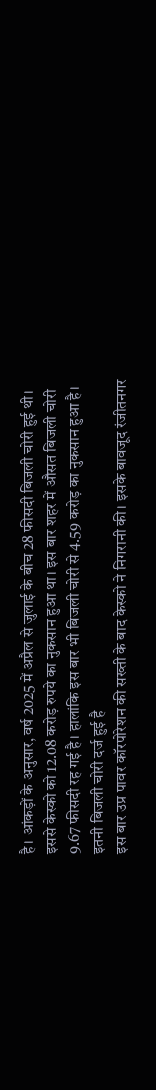है। आंकड़ों के अनुसार, वर्ष 2025 में अप्रैल से जुलाई के बीच 28 फीसदी बिजली चोरी हुई थी। इससे केस्को को 12.08 करोड़ रुपये का नुकसान हुआ था। इस बार शहर में औसत बिजली चोरी 9.67 फीसदी रह गई है। हालांकि इस बार भी बिजली चोरी से 4.59 करोड़ का नुकसान हुआ है।
इतनी बिजली चोरी दर्ज हुई है
इस बार उप्र पावर कॉरपोरेशन की सख्ती के बाद केस्को ने निगरानी की। इसके बावजूद रंजीतनगर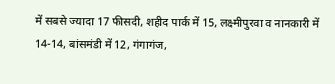में सबसे ज्यादा 17 फीसदी, शहीद पार्क में 15, लक्ष्मीपुरवा व नानकारी में 14-14, बांसमंडी में 12, गंगागंज,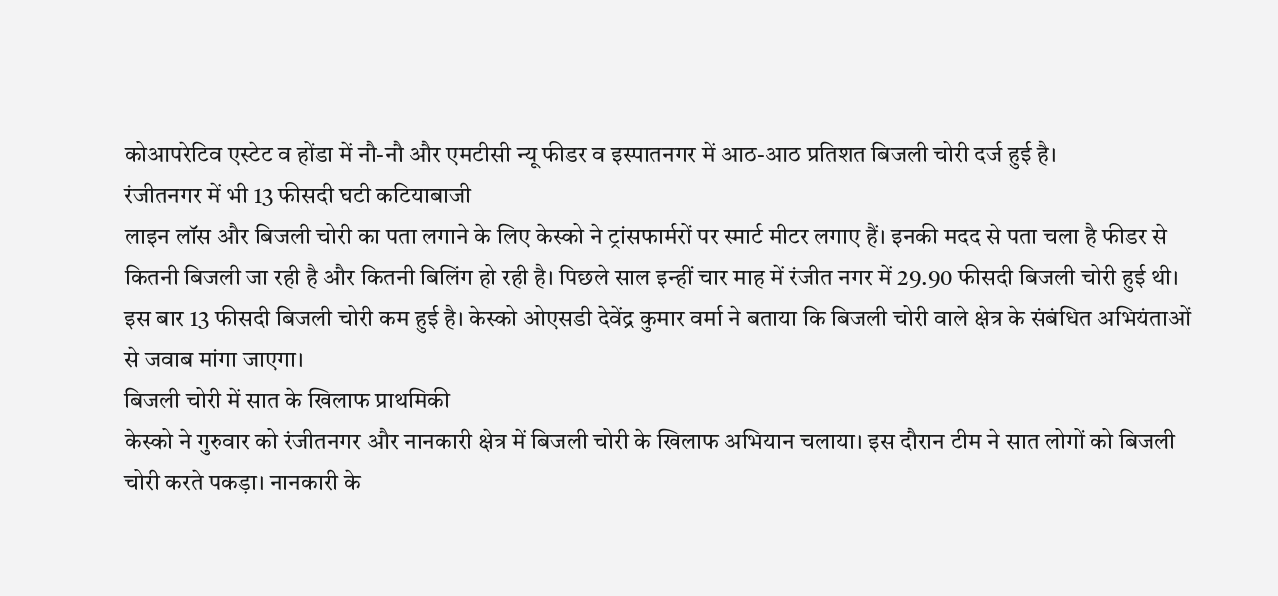कोआपरेटिव एस्टेट व होंडा में नौ-नौ और एमटीसी न्यू फीडर व इस्पातनगर में आठ-आठ प्रतिशत बिजली चोरी दर्ज हुई है।
रंजीतनगर में भी 13 फीसदी घटी कटियाबाजी
लाइन लॉस और बिजली चोरी का पता लगाने के लिए केस्को ने ट्रांसफार्मरों पर स्मार्ट मीटर लगाए हैं। इनकी मदद से पता चला है फीडर से कितनी बिजली जा रही है और कितनी बिलिंग हो रही है। पिछले साल इन्हीं चार माह में रंजीत नगर में 29.90 फीसदी बिजली चोरी हुई थी। इस बार 13 फीसदी बिजली चोरी कम हुई है। केस्को ओएसडी देवेंद्र कुमार वर्मा ने बताया कि बिजली चोरी वाले क्षेत्र के संबंधित अभियंताओं से जवाब मांगा जाएगा।
बिजली चोरी में सात के खिलाफ प्राथमिकी
केस्को ने गुरुवार को रंजीतनगर और नानकारी क्षेत्र में बिजली चोरी के खिलाफ अभियान चलाया। इस दौरान टीम ने सात लोगों को बिजली चोरी करते पकड़ा। नानकारी के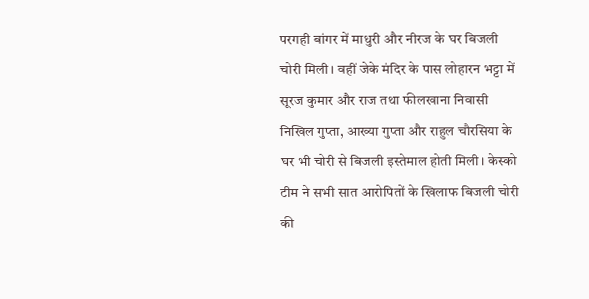परगही बांगर में माधुरी और नीरज के घर बिजली चोरी मिली। वहीं जेके मंदिर के पास लोहारन भट्टा में सूरज कुमार और राज तथा फीलखाना निवासी निखिल गुप्ता, आख्या गुप्ता और राहुल चौरसिया के घर भी चोरी से बिजली इस्तेमाल होती मिली। केस्को टीम ने सभी सात आरोपितों के खिलाफ बिजली चोरी की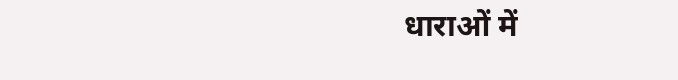धाराओं में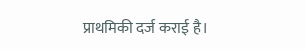प्राथमिकी दर्ज कराई है।